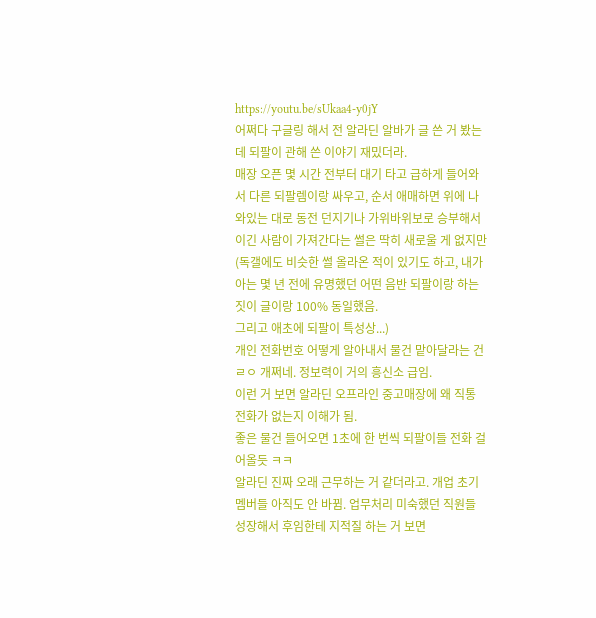https://youtu.be/sUkaa4-y0jY
어쩌다 구글링 해서 전 알라딘 알바가 글 쓴 거 봤는데 되팔이 관해 쓴 이야기 재밌더라.
매장 오픈 몇 시간 전부터 대기 타고 급하게 들어와서 다른 되팔렘이랑 싸우고, 순서 애매하면 위에 나와있는 대로 동전 던지기나 가위바위보로 승부해서 이긴 사람이 가져간다는 썰은 딱히 새로울 게 없지만(독갤에도 비슷한 썰 올라온 적이 있기도 하고, 내가 아는 몇 년 전에 유명했던 어떤 음반 되팔이랑 하는 짓이 글이랑 100% 동일했음.
그리고 애초에 되팔이 특성상...)
개인 전화번호 어떻게 알아내서 물건 맡아달라는 건 ㄹㅇ 개쩌네. 정보력이 거의 흥신소 급임.
이런 거 보면 알라딘 오프라인 중고매장에 왜 직통 전화가 없는지 이해가 됨.
좋은 물건 들어오면 1초에 한 번씩 되팔이들 전화 걸어올듯 ㅋㅋ
알라딘 진짜 오래 근무하는 거 같더라고. 개업 초기 멤버들 아직도 안 바뀜. 업무처리 미숙했던 직원들 성장해서 후임한테 지적질 하는 거 보면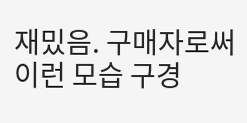재밌음. 구매자로써 이런 모습 구경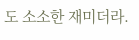도 소소한 재미더라.